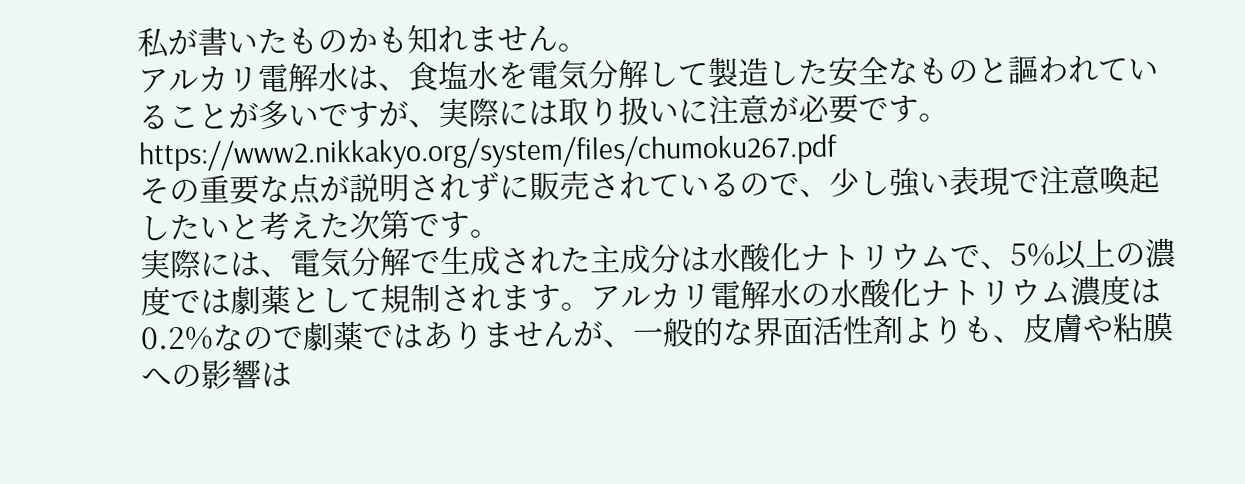私が書いたものかも知れません。
アルカリ電解水は、食塩水を電気分解して製造した安全なものと謳われていることが多いですが、実際には取り扱いに注意が必要です。
https://www2.nikkakyo.org/system/files/chumoku267.pdf
その重要な点が説明されずに販売されているので、少し強い表現で注意喚起したいと考えた次第です。
実際には、電気分解で生成された主成分は水酸化ナトリウムで、5%以上の濃度では劇薬として規制されます。アルカリ電解水の水酸化ナトリウム濃度は0.2%なので劇薬ではありませんが、一般的な界面活性剤よりも、皮膚や粘膜への影響は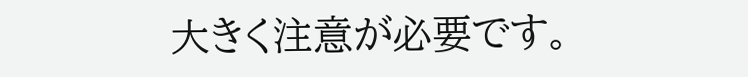大きく注意が必要です。